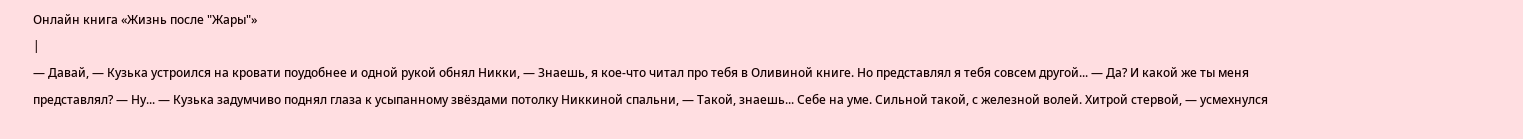Онлайн книга «Жизнь после "Жары"»
|
— Давай, — Кузька устроился на кровати поудобнее и одной рукой обнял Никки, — Знаешь, я кое-что читал про тебя в Оливиной книге. Но представлял я тебя совсем другой... — Да? И какой же ты меня представлял? — Ну... — Кузька задумчиво поднял глаза к усыпанному звёздами потолку Никкиной спальни, — Такой, знаешь... Себе на уме. Сильной такой, с железной волей. Хитрой стервой, — усмехнулся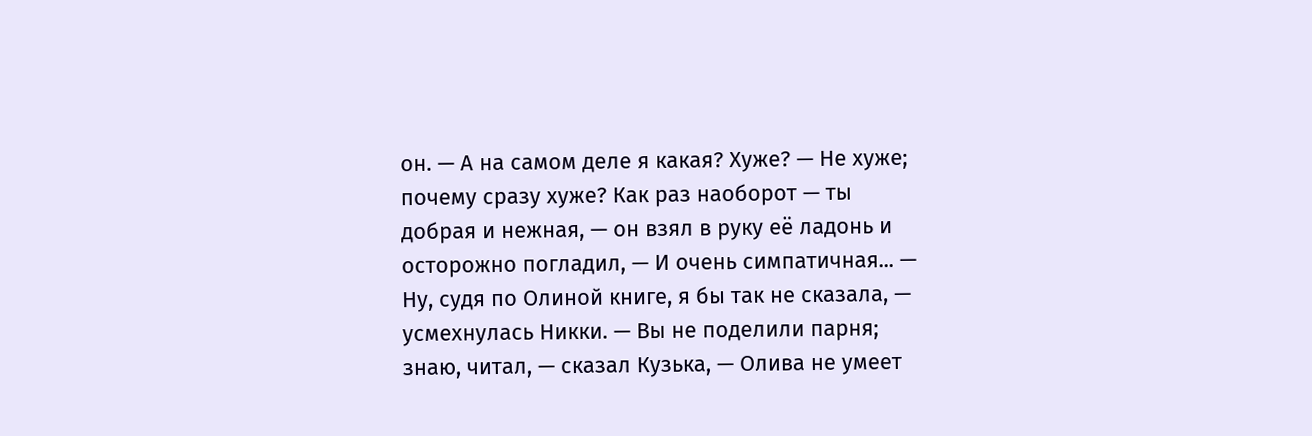он. — А на самом деле я какая? Хуже? — Не хуже; почему сразу хуже? Как раз наоборот — ты добрая и нежная, — он взял в руку её ладонь и осторожно погладил, — И очень симпатичная... — Ну, судя по Олиной книге, я бы так не сказала, — усмехнулась Никки. — Вы не поделили парня; знаю, читал, — сказал Кузька, — Олива не умеет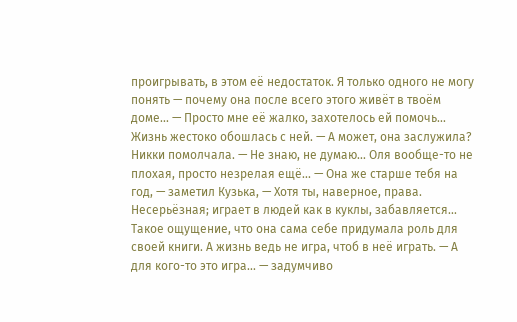проигрывать, в этом её недостаток. Я только одного не могу понять — почему она после всего этого живёт в твоём доме... — Просто мне её жалко, захотелось ей помочь... Жизнь жестоко обошлась с ней. — А может, она заслужила? Никки помолчала. — Не знаю, не думаю... Оля вообще-то не плохая, просто незрелая ещё... — Она же старше тебя на год, — заметил Кузька, — Хотя ты, наверное, права. Несерьёзная; играет в людей как в куклы, забавляется... Такое ощущение, что она сама себе придумала роль для своей книги. А жизнь ведь не игра, чтоб в неё играть. — А для кого-то это игра... — задумчиво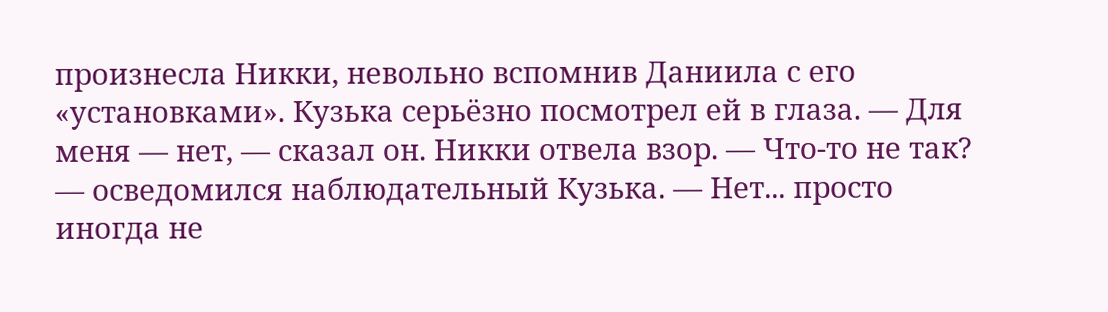произнесла Никки, невольно вспомнив Даниила с его «установками». Кузька серьёзно посмотрел ей в глаза. — Для меня — нет, — сказал он. Никки отвела взор. — Что-то не так? — осведомился наблюдательный Кузька. — Нет... просто иногда не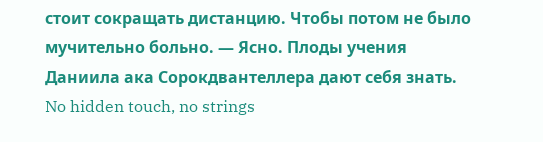стоит сокращать дистанцию. Чтобы потом не было мучительно больно. — Ясно. Плоды учения Даниила ака Сорокдвантеллера дают себя знать. No hidden touch, no strings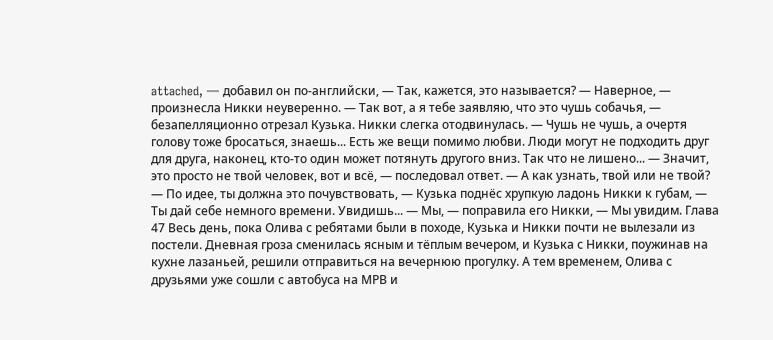attached, — добавил он по-английски, — Так, кажется, это называется? — Наверное, — произнесла Никки неуверенно. — Так вот, а я тебе заявляю, что это чушь собачья, — безапелляционно отрезал Кузька. Никки слегка отодвинулась. — Чушь не чушь, а очертя голову тоже бросаться, знаешь... Есть же вещи помимо любви. Люди могут не подходить друг для друга, наконец, кто-то один может потянуть другого вниз. Так что не лишено... — Значит, это просто не твой человек, вот и всё, — последовал ответ. — А как узнать, твой или не твой? — По идее, ты должна это почувствовать, — Кузька поднёс хрупкую ладонь Никки к губам, — Ты дай себе немного времени. Увидишь... — Мы, — поправила его Никки, — Мы увидим. Глава 47 Весь день, пока Олива с ребятами были в походе, Кузька и Никки почти не вылезали из постели. Дневная гроза сменилась ясным и тёплым вечером, и Кузька с Никки, поужинав на кухне лазаньей, решили отправиться на вечернюю прогулку. А тем временем, Олива с друзьями уже сошли с автобуса на МРВ и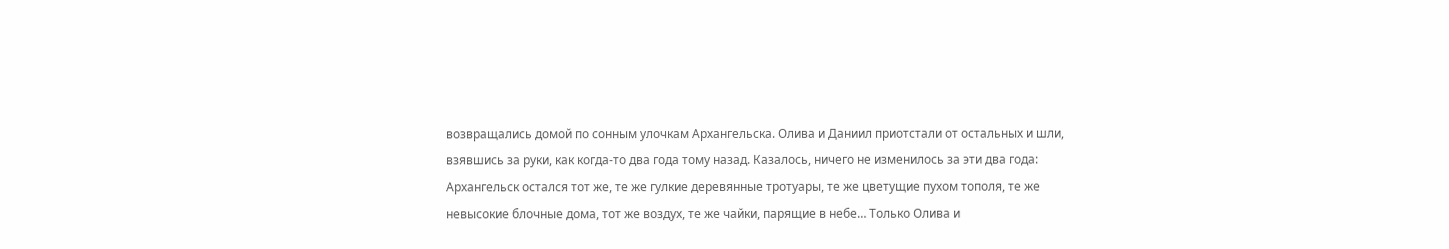возвращались домой по сонным улочкам Архангельска. Олива и Даниил приотстали от остальных и шли, взявшись за руки, как когда-то два года тому назад. Казалось, ничего не изменилось за эти два года: Архангельск остался тот же, те же гулкие деревянные тротуары, те же цветущие пухом тополя, те же невысокие блочные дома, тот же воздух, те же чайки, парящие в небе… Только Олива и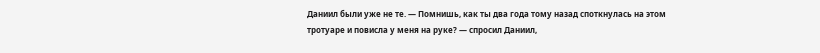Даниил были уже не те. — Помнишь, как ты два года тому назад споткнулась на этом тротуаре и повисла у меня на руке? — спросил Даниил,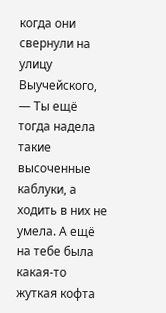когда они свернули на улицу Выучейского, — Ты ещё тогда надела такие высоченные каблуки, а ходить в них не умела. А ещё на тебе была какая-то жуткая кофта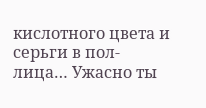кислотного цвета и серьги в пол-лица… Ужасно ты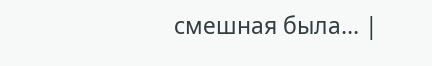смешная была… |